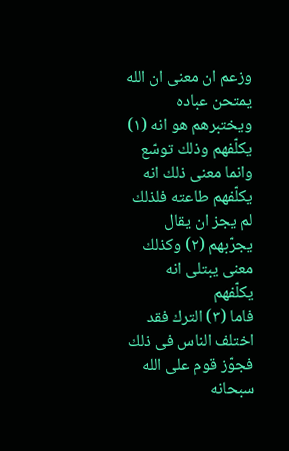وزعم ان معنى ان الله يمتحن عباده ويختبرهم هو انه (١) يكلّفهم وذلك توسّع وانما معنى ذلك انه يكلّفهم طاعته فلذلك لم يجز ان يقال يجرّبهم (٢) وكذلك معنى يبتلى انه يكلّفهم
فاما (٣) الترك فقد اختلف الناس فى ذلك
فجوّز قوم على الله سبحانه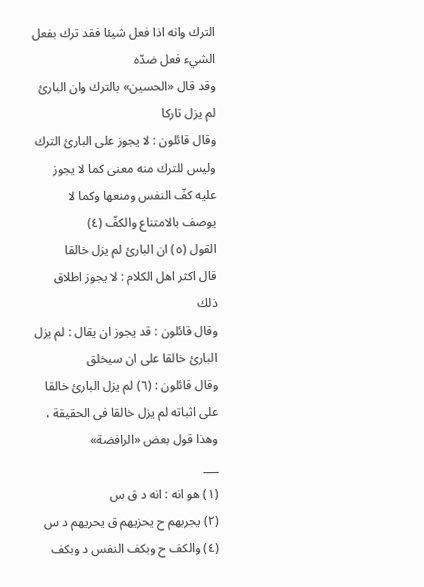الترك وانه اذا فعل شيئا فقد ترك بفعل الشيء فعل ضدّه
وقد قال «الحسين» بالترك وان البارئ لم يزل تاركا
وقال قائلون : لا يجوز على البارئ الترك وليس للترك منه معنى كما لا يجوز عليه كفّ النفس ومنعها وكما لا يوصف بالامتناع والكفّ (٤)
القول (٥) ان البارئ لم يزل خالقا
قال اكثر اهل الكلام : لا يجوز اطلاق ذلك
وقال قائلون : قد يجوز ان يقال : لم يزل البارئ خالقا على ان سيخلق
وقال قائلون : (٦) لم يزل البارئ خالقا على اثباته لم يزل خالقا فى الحقيقة ، وهذا قول بعض «الرافضة»
___
(١) هو انه : انه د ق س
(٢) يجربهم ح يحزيهم ق يحريهم د س
(٤) والكف ح وبكف النفس د وبكف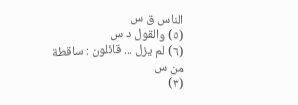الناس ق س
(٥) والقول د س
(٦) لم يزل ... قائلون : ساقطة من س
(٣)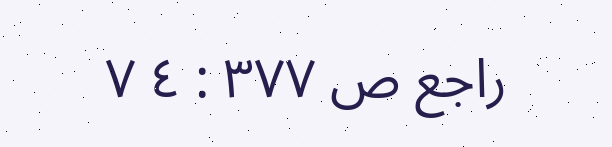راجع ص ٣٧٧ : ٤ ٧